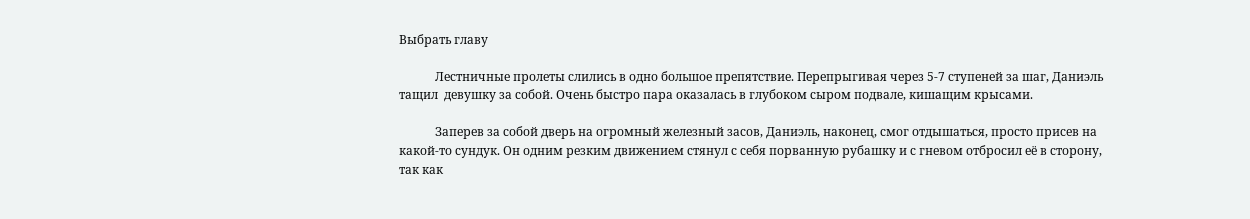Выбрать главу

            Лестничные пролеты слились в одно большое препятствие. Перепрыгивая через 5-7 ступеней за шаг, Даниэль тащил  девушку за собой. Очень быстро пара оказалась в глубоком сыром подвале, кишащим крысами.

            Заперев за собой дверь на огромный железный засов, Даниэль, наконец, смог отдышаться, просто присев на какой-то сундук. Он одним резким движением стянул с себя порванную рубашку и с гневом отбросил её в сторону, так как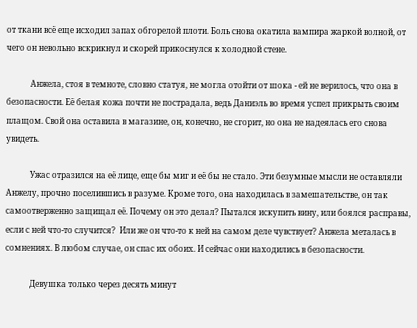от ткани всё еще исходил запах обгорелой плоти. Боль снова окатила вампира жаркой волной, от чего он невольно вскрикнул и скорей прикоснулся к холодной стене.

            Анжела, стоя в темноте, словно статуя, не могла отойти от шока - ей не верилось, что она в безопасности. Её белая кожа почти не пострадала, ведь Даниэль во время успел прикрыть своим плащом. Свой она оставила в магазине, он, конечно, не сгорит, но она не надеялась его снова увидеть.

            Ужас отразился на её лице, еще бы миг и её бы не стало. Эти безумные мысли не оставляли Анжелу, прочно поселившись в разуме. Кроме того, она находилась в замешательстве, он так самоотверженно защищал её. Почему он это делал? Пытался искупить вину, или боялся расправы, если с ней что-то случится?  Или же он что-то к ней на самом деле чувствует? Анжела металась в сомнениях. В любом случае, он спас их обоих. И сейчас они находились в безопасности.

            Девушка только через десять минут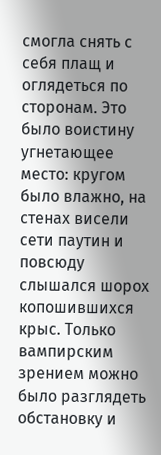смогла снять с себя плащ и оглядеться по сторонам. Это было воистину угнетающее место: кругом было влажно, на стенах висели сети паутин и повсюду слышался шорох копошившихся крыс. Только вампирским зрением можно было разглядеть обстановку и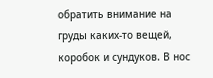обратить внимание на груды каких-то вещей, коробок и сундуков. В нос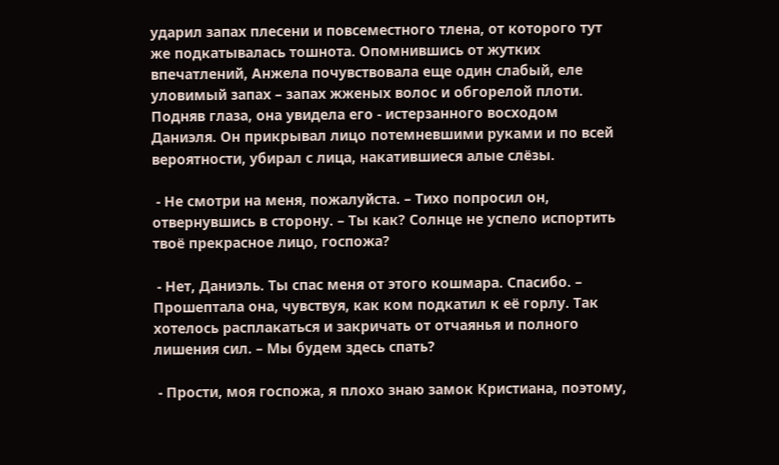ударил запах плесени и повсеместного тлена, от которого тут же подкатывалась тошнота. Опомнившись от жутких впечатлений, Анжела почувствовала еще один слабый, еле уловимый запах – запах жженых волос и обгорелой плоти. Подняв глаза, она увидела его - истерзанного восходом Даниэля. Он прикрывал лицо потемневшими руками и по всей вероятности, убирал с лица, накатившиеся алые слёзы.

 - Не смотри на меня, пожалуйста. – Тихо попросил он, отвернувшись в сторону. – Ты как? Солнце не успело испортить твоё прекрасное лицо, госпожа?

 - Нет, Даниэль. Ты спас меня от этого кошмара. Спасибо. – Прошептала она, чувствуя, как ком подкатил к её горлу. Так хотелось расплакаться и закричать от отчаянья и полного лишения сил. – Мы будем здесь спать?

 - Прости, моя госпожа, я плохо знаю замок Кристиана, поэтому,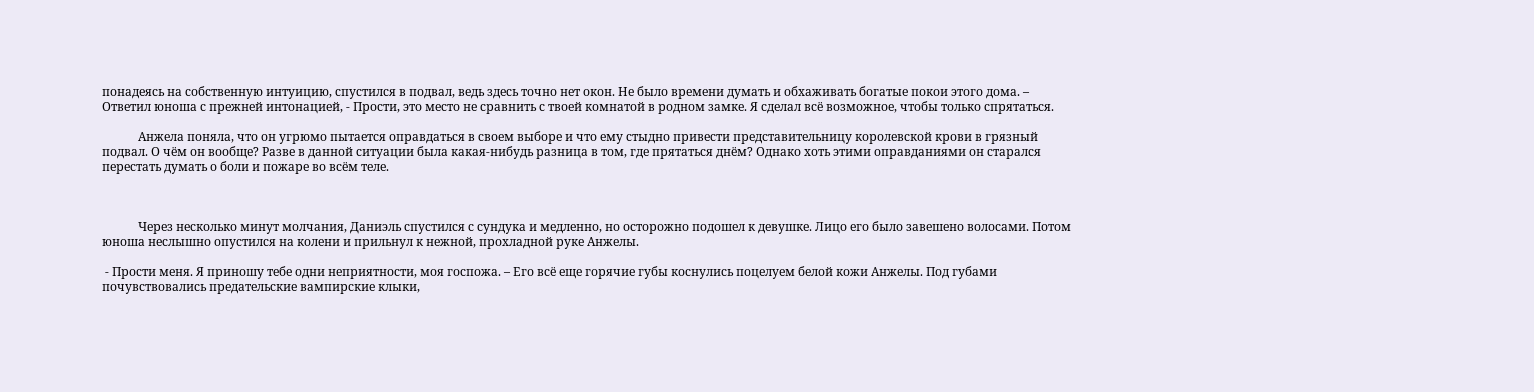понадеясь на собственную интуицию, спустился в подвал, ведь здесь точно нет окон. Не было времени думать и обхаживать богатые покои этого дома. – Ответил юноша с прежней интонацией, - Прости, это место не сравнить с твоей комнатой в родном замке. Я сделал всё возможное, чтобы только спрятаться.

            Анжела поняла, что он угрюмо пытается оправдаться в своем выборе и что ему стыдно привести представительницу королевской крови в грязный подвал. О чём он вообще? Разве в данной ситуации была какая-нибудь разница в том, где прятаться днём? Однако хоть этими оправданиями он старался перестать думать о боли и пожаре во всём теле.



            Через несколько минут молчания, Даниэль спустился с сундука и медленно, но осторожно подошел к девушке. Лицо его было завешено волосами. Потом юноша неслышно опустился на колени и прильнул к нежной, прохладной руке Анжелы.

 - Прости меня. Я приношу тебе одни неприятности, моя госпожа. – Его всё еще горячие губы коснулись поцелуем белой кожи Анжелы. Под губами почувствовались предательские вампирские клыки,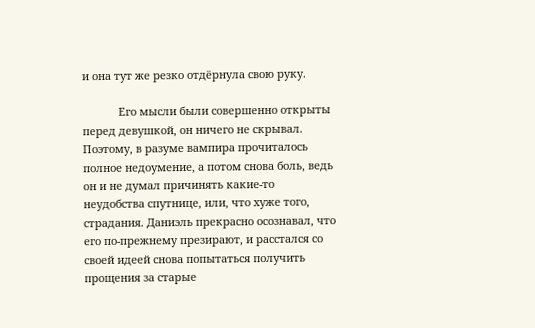и она тут же резко отдёрнула свою руку.

            Его мысли были совершенно открыты перед девушкой, он ничего не скрывал. Поэтому, в разуме вампира прочиталось полное недоумение, а потом снова боль, ведь он и не думал причинять какие-то неудобства спутнице, или, что хуже того, страдания. Даниэль прекрасно осознавал, что его по-прежнему презирают, и расстался со своей идеей снова попытаться получить прощения за старые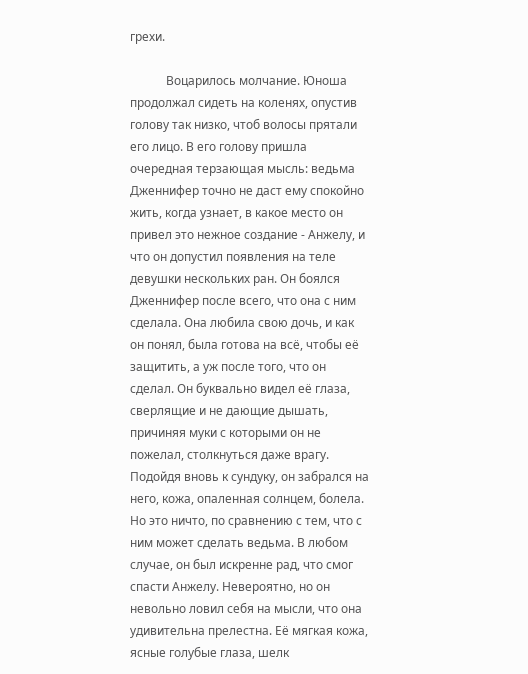грехи.

            Воцарилось молчание. Юноша продолжал сидеть на коленях, опустив голову так низко, чтоб волосы прятали его лицо. В его голову пришла очередная терзающая мысль: ведьма Дженнифер точно не даст ему спокойно жить, когда узнает, в какое место он привел это нежное создание - Анжелу, и что он допустил появления на теле девушки нескольких ран. Он боялся Дженнифер после всего, что она с ним сделала. Она любила свою дочь, и как он понял, была готова на всё, чтобы её защитить, а уж после того, что он сделал. Он буквально видел её глаза, сверлящие и не дающие дышать, причиняя муки с которыми он не пожелал, столкнуться даже врагу. Подойдя вновь к сундуку, он забрался на него, кожа, опаленная солнцем, болела. Но это ничто, по сравнению с тем, что с ним может сделать ведьма. В любом случае, он был искренне рад, что смог спасти Анжелу. Невероятно, но он невольно ловил себя на мысли, что она удивительна прелестна. Её мягкая кожа, ясные голубые глаза, шелк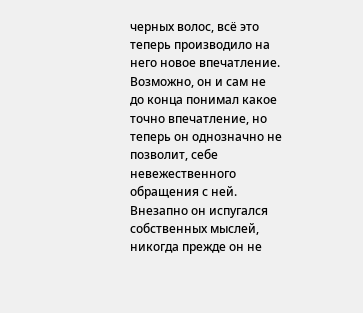черных волос, всё это теперь производило на него новое впечатление.  Возможно, он и сам не до конца понимал какое точно впечатление, но теперь он однозначно не позволит, себе невежественного обращения с ней. Внезапно он испугался собственных мыслей, никогда прежде он не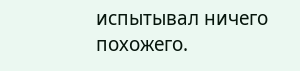испытывал ничего похожего.